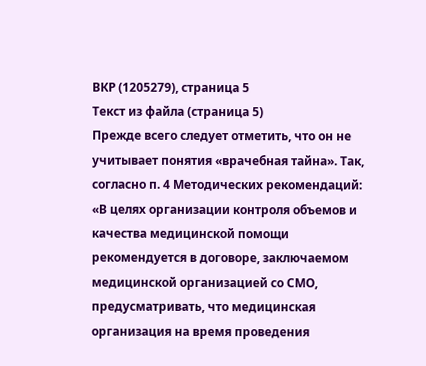ВКР (1205279), страница 5
Текст из файла (страница 5)
Прежде всего следует отметить, что он не учитывает понятия «врачебная тайна». Так, согласно п. 4 Методических рекомендаций: «В целях организации контроля объемов и качества медицинской помощи рекомендуется в договоре, заключаемом медицинской организацией со СМО, предусматривать, что медицинская организация на время проведения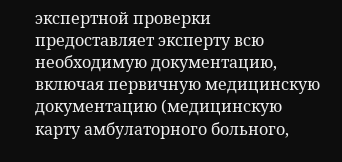экспертной проверки предоставляет эксперту всю необходимую документацию, включая первичную медицинскую документацию (медицинскую карту амбулаторного больного,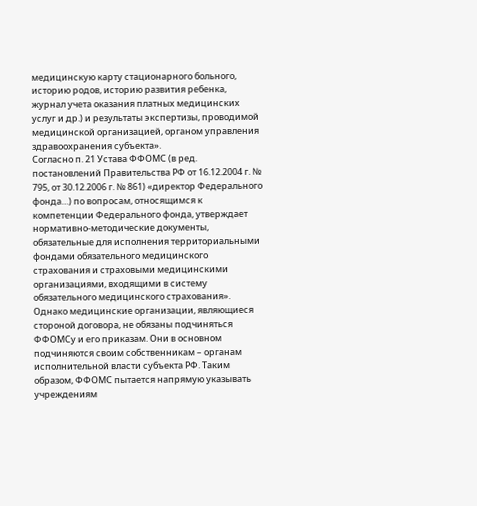медицинскую карту стационарного больного, историю родов, историю развития ребенка, журнал учета оказания платных медицинских услуг и др.) и результаты экспертизы, проводимой медицинской организацией, органом управления здравоохранения субъекта».
Согласно п. 21 Устава ФФОМС (в ред. постановлений Правительства РФ от 16.12.2004 г. № 795, от 30.12.2006 г. № 861) «директор Федерального фонда…) по вопросам, относящимся к компетенции Федерального фонда, утверждает нормативно-методические документы, обязательные для исполнения территориальными фондами обязательного медицинского страхования и страховыми медицинскими организациями, входящими в систему обязательного медицинского страхования». Однако медицинские организации, являющиеся стороной договора, не обязаны подчиняться ФФОМСу и его приказам. Они в основном подчиняются своим собственникам – органам исполнительной власти субъекта РФ. Таким образом, ФФОМС пытается напрямую указывать учреждениям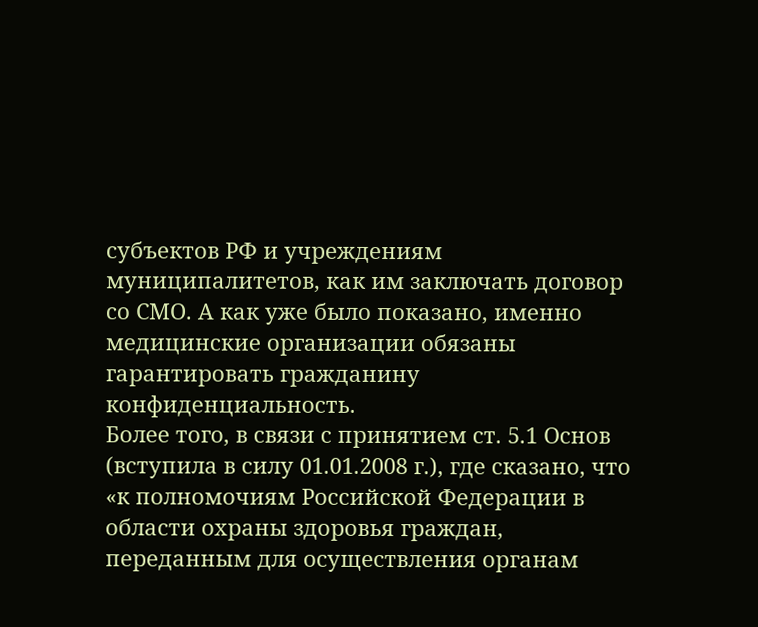субъектов РФ и учреждениям муниципалитетов, как им заключать договор со СМО. А как уже было показано, именно медицинские организации обязаны гарантировать гражданину конфиденциальность.
Более того, в связи с принятием ст. 5.1 Основ (вступила в силу 01.01.2008 г.), где сказано, что «к полномочиям Российской Федерации в области охраны здоровья граждан, переданным для осуществления органам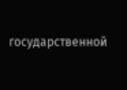государственной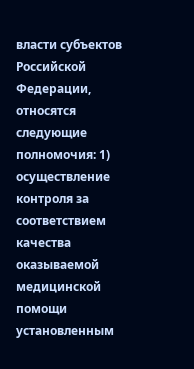власти субъектов Российской Федерации, относятся следующие полномочия: 1) осуществление контроля за соответствием качества оказываемой медицинской помощи установленным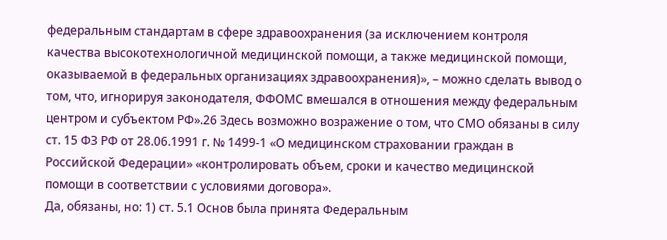федеральным стандартам в сфере здравоохранения (за исключением контроля качества высокотехнологичной медицинской помощи, а также медицинской помощи, оказываемой в федеральных организациях здравоохранения)», – можно сделать вывод о том, что, игнорируя законодателя, ФФОМС вмешался в отношения между федеральным центром и субъектом РФ».26 Здесь возможно возражение о том, что СМО обязаны в силу ст. 15 ФЗ РФ от 28.06.1991 г. № 1499-1 «О медицинском страховании граждан в Российской Федерации» «контролировать объем, сроки и качество медицинской помощи в соответствии с условиями договора».
Да, обязаны, но: 1) ст. 5.1 Основ была принята Федеральным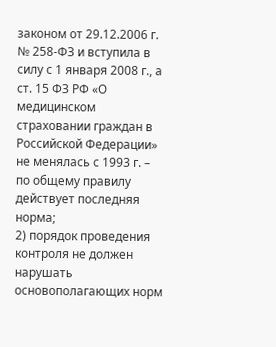законом от 29.12.2006 г. № 258-ФЗ и вступила в силу с 1 января 2008 г., а ст. 15 ФЗ РФ «О медицинском страховании граждан в Российской Федерации» не менялась с 1993 г. – по общему правилу действует последняя норма;
2) порядок проведения контроля не должен нарушать основополагающих норм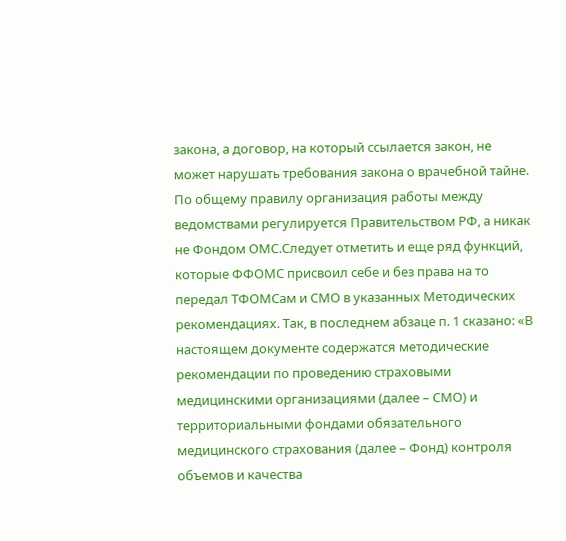закона, а договор, на который ссылается закон, не может нарушать требования закона о врачебной тайне.
По общему правилу организация работы между ведомствами регулируется Правительством РФ, а никак не Фондом ОМС.Следует отметить и еще ряд функций, которые ФФОМС присвоил себе и без права на то передал ТФОМСам и СМО в указанных Методических рекомендациях. Так, в последнем абзаце п. 1 сказано: «В настоящем документе содержатся методические рекомендации по проведению страховыми медицинскими организациями (далее – СМО) и территориальными фондами обязательного медицинского страхования (далее – Фонд) контроля объемов и качества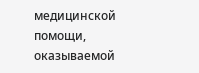медицинской помощи, оказываемой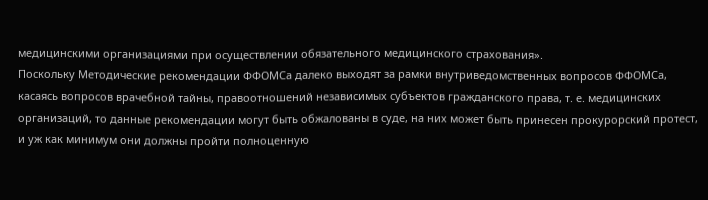медицинскими организациями при осуществлении обязательного медицинского страхования».
Поскольку Методические рекомендации ФФОМСа далеко выходят за рамки внутриведомственных вопросов ФФОМСа, касаясь вопросов врачебной тайны, правоотношений независимых субъектов гражданского права, т. е. медицинских организаций, то данные рекомендации могут быть обжалованы в суде, на них может быть принесен прокурорский протест, и уж как минимум они должны пройти полноценную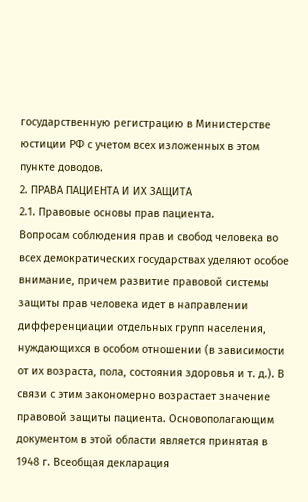государственную регистрацию в Министерстве юстиции РФ с учетом всех изложенных в этом пункте доводов.
2. ПРАВА ПАЦИЕНТА И ИХ ЗАЩИТА
2.1. Правовые основы прав пациента.
Вопросам соблюдения прав и свобод человека во всех демократических государствах уделяют особое внимание, причем развитие правовой системы защиты прав человека идет в направлении дифференциации отдельных групп населения, нуждающихся в особом отношении (в зависимости от их возраста, пола, состояния здоровья и т. д.). В связи с этим закономерно возрастает значение правовой защиты пациента. Основополагающим документом в этой области является принятая в 1948 г. Всеобщая декларация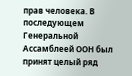прав человека. В последующем Генеральной Ассамблеей ООН был принят целый ряд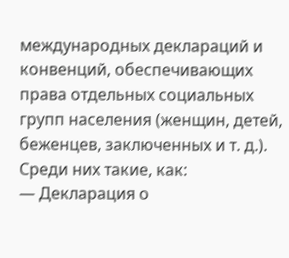международных деклараций и конвенций, обеспечивающих права отдельных социальных групп населения (женщин, детей, беженцев, заключенных и т. д.). Среди них такие, как:
— Декларация о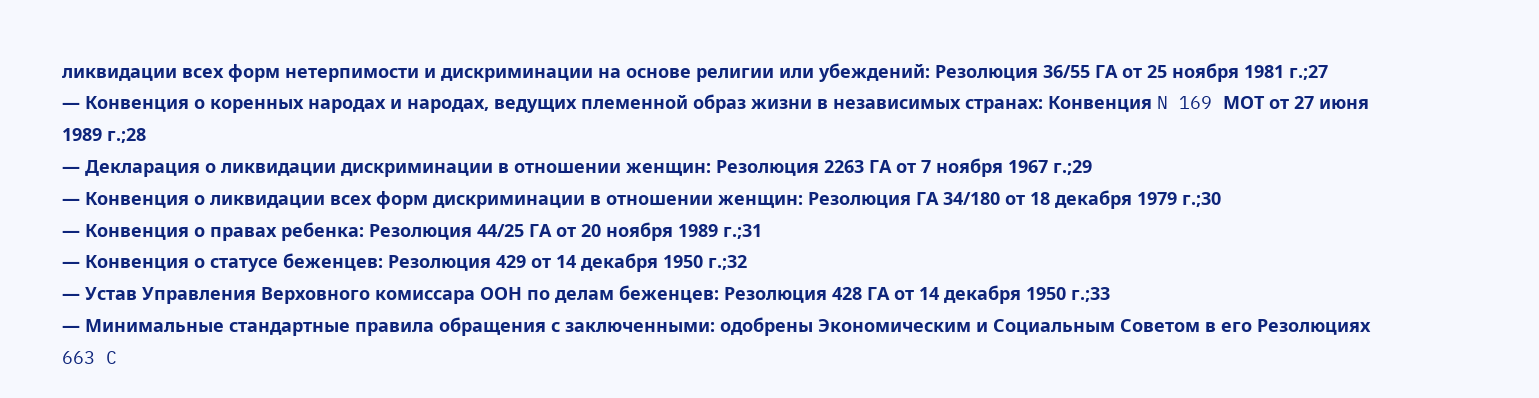ликвидации всех форм нетерпимости и дискриминации на основе религии или убеждений: Резолюция 36/55 ГА от 25 ноября 1981 г.;27
— Конвенция о коренных народах и народах, ведущих племенной образ жизни в независимых странах: Конвенция N 169 МОТ от 27 июня 1989 г.;28
— Декларация о ликвидации дискриминации в отношении женщин: Резолюция 2263 ГА от 7 ноября 1967 г.;29
— Конвенция о ликвидации всех форм дискриминации в отношении женщин: Резолюция ГА 34/180 от 18 декабря 1979 г.;30
— Конвенция о правах ребенка: Резолюция 44/25 ГА от 20 ноября 1989 г.;31
— Конвенция о статусе беженцев: Резолюция 429 от 14 декабря 1950 г.;32
— Устав Управления Верховного комиссара ООН по делам беженцев: Резолюция 428 ГА от 14 декабря 1950 г.;33
— Минимальные стандартные правила обращения с заключенными: одобрены Экономическим и Социальным Советом в его Резолюциях 663 C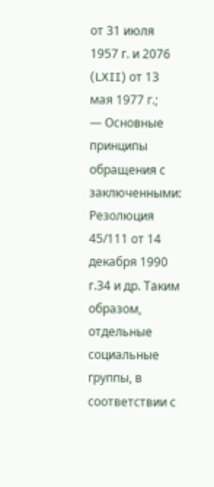от 31 июля 1957 г. и 2076 (LXII) от 13 мая 1977 г.;
— Основные принципы обращения с заключенными: Резолюция 45/111 от 14 декабря 1990 г.34 и др. Таким образом, отдельные социальные группы, в соответствии с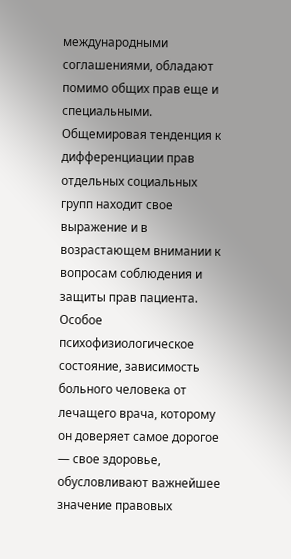международными соглашениями, обладают помимо общих прав еще и специальными. Общемировая тенденция к дифференциации прав отдельных социальных групп находит свое выражение и в возрастающем внимании к вопросам соблюдения и защиты прав пациента. Особое психофизиологическое состояние, зависимость больного человека от лечащего врача, которому он доверяет самое дорогое — свое здоровье, обусловливают важнейшее значение правовых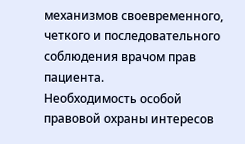механизмов своевременного, четкого и последовательного соблюдения врачом прав пациента.
Необходимость особой правовой охраны интересов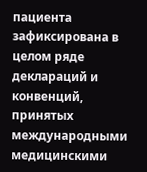пациента зафиксирована в целом ряде деклараций и конвенций, принятых международными медицинскими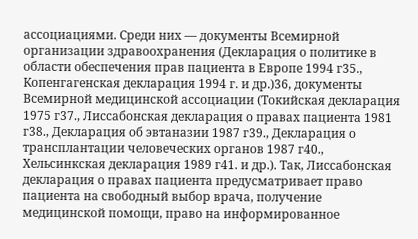ассоциациями. Среди них — документы Всемирной организации здравоохранения (Декларация о политике в области обеспечения прав пациента в Европе 1994 г35., Копенгагенская декларация 1994 г. и др.)36, документы Всемирной медицинской ассоциации (Токийская декларация 1975 г37., Лиссабонская декларация о правах пациента 1981 г38., Декларация об эвтаназии 1987 г39., Декларация о трансплантации человеческих органов 1987 г40., Хельсинкская декларация 1989 г41. и др.). Так, Лиссабонская декларация о правах пациента предусматривает право пациента на свободный выбор врача, получение медицинской помощи, право на информированное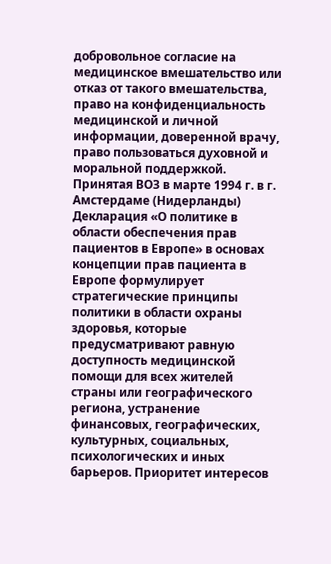добровольное согласие на медицинское вмешательство или отказ от такого вмешательства, право на конфиденциальность медицинской и личной информации, доверенной врачу, право пользоваться духовной и моральной поддержкой.
Принятая ВОЗ в марте 1994 г. в г. Амстердаме (Нидерланды) Декларация «О политике в области обеспечения прав пациентов в Европе» в основах концепции прав пациента в Европе формулирует стратегические принципы политики в области охраны здоровья, которые предусматривают равную доступность медицинской помощи для всех жителей страны или географического региона, устранение финансовых, географических, культурных, социальных, психологических и иных барьеров. Приоритет интересов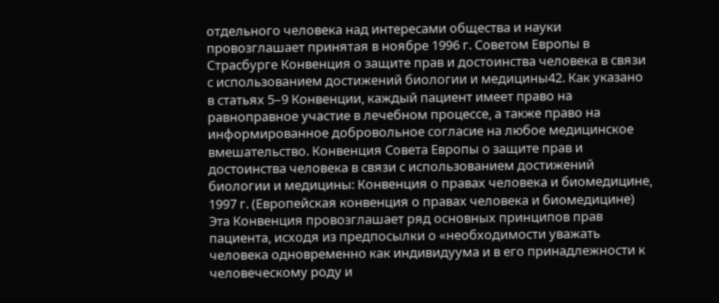отдельного человека над интересами общества и науки провозглашает принятая в ноябре 1996 г. Советом Европы в Страсбурге Конвенция о защите прав и достоинства человека в связи с использованием достижений биологии и медицины42. Как указано в статьях 5–9 Конвенции, каждый пациент имеет право на равноправное участие в лечебном процессе, а также право на информированное добровольное согласие на любое медицинское вмешательство. Конвенция Совета Европы о защите прав и достоинства человека в связи с использованием достижений биологии и медицины: Конвенция о правах человека и биомедицине, 1997 г. (Европейская конвенция о правах человека и биомедицине)
Эта Конвенция провозглашает ряд основных принципов прав пациента, исходя из предпосылки о «необходимости уважать человека одновременно как индивидуума и в его принадлежности к человеческому роду и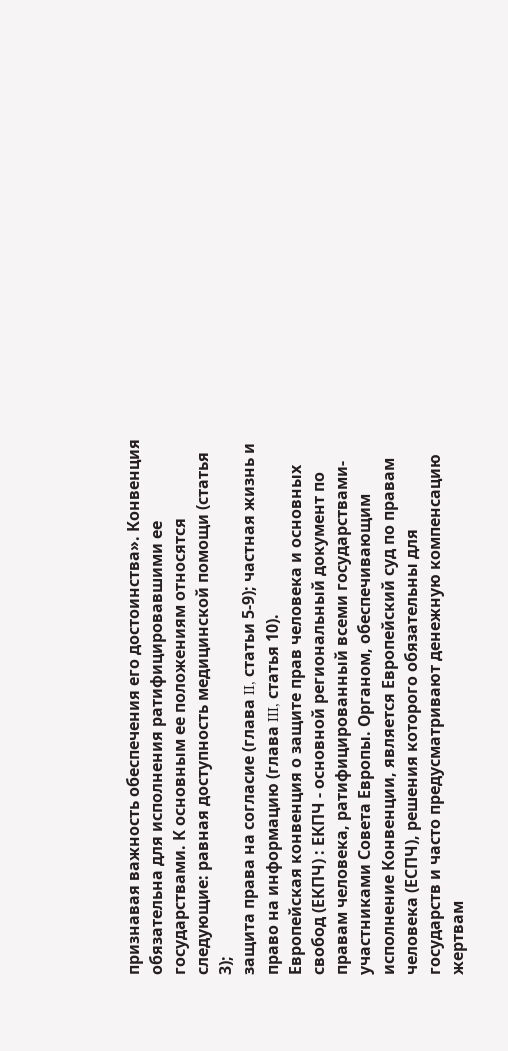признавая важность обеспечения его достоинства». Конвенция обязательна для исполнения ратифицировавшими ее государствами. К основным ее положениям относятся следующие: равная доступность медицинской помощи (статья 3);
защита права на согласие (глава II, статьи 5-9); частная жизнь и право на информацию (глава III, статья 10).
Европейская конвенция о защите прав человека и основных свобод (ЕКПЧ) : ЕКПЧ - основной региональный документ по правам человека, ратифицированный всеми государствами-участниками Совета Европы. Органом, обеспечивающим исполнение Конвенции, является Европейский суд по правам человека (ЕСПЧ), решения которого обязательны для государств и часто предусматривают денежную компенсацию жертвам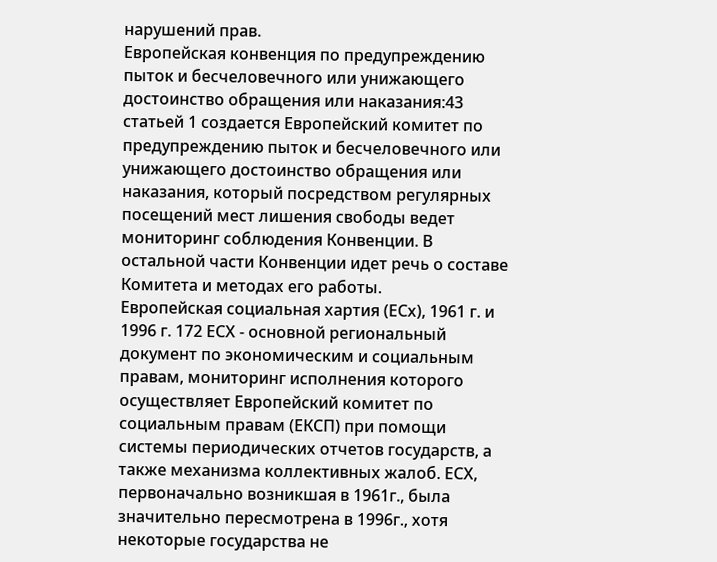нарушений прав.
Европейская конвенция по предупреждению пыток и бесчеловечного или унижающего достоинство обращения или наказания:43 статьей 1 создается Европейский комитет по предупреждению пыток и бесчеловечного или унижающего достоинство обращения или наказания, который посредством регулярных посещений мест лишения свободы ведет мониторинг соблюдения Конвенции. В остальной части Конвенции идет речь о составе Комитета и методах его работы.
Европейская социальная хартия (ЕСх), 1961 г. и 1996 г. 172 ЕСХ - основной региональный документ по экономическим и социальным правам, мониторинг исполнения которого осуществляет Европейский комитет по социальным правам (ЕКСП) при помощи системы периодических отчетов государств, а также механизма коллективных жалоб. ЕСХ, первоначально возникшая в 1961г., была значительно пересмотрена в 1996г., хотя некоторые государства не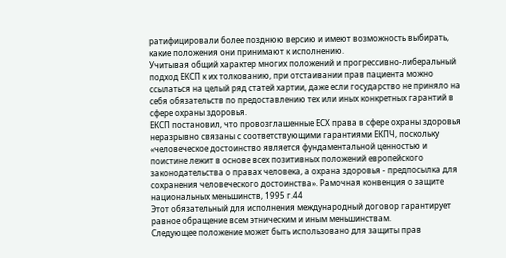ратифицировали более позднюю версию и имеют возможность выбирать, какие положения они принимают к исполнению.
Учитывая общий характер многих положений и прогрессивно-либеральный подход ЕКСП к их толкованию, при отстаивании прав пациента можно ссылаться на целый ряд статей хартии, даже если государство не приняло на себя обязательств по предоставлению тех или иных конкретных гарантий в сфере охраны здоровья.
ЕКСП постановил, что провозглашенные ЕСХ права в сфере охраны здоровья неразрывно связаны с соответствующими гарантиями ЕКПЧ, поскольку «человеческое достоинство является фундаментальной ценностью и поистине лежит в основе всех позитивных положений европейского законодательства о правах человека, а охрана здоровья - предпосылка для сохранения человеческого достоинства». Рамочная конвенция о защите национальных меньшинств, 1995 г.44
Этот обязательный для исполнения международный договор гарантирует равное обращение всем этническим и иным меньшинствам.
Следующее положение может быть использовано для защиты прав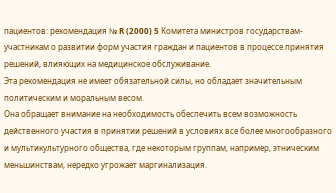пациентов: рекомендация № R (2000) 5 Комитета министров государствам-участникам о развитии форм участия граждан и пациентов в процессе принятия решений, влияющих на медицинское обслуживание.
Эта рекомендация не имеет обязательной силы, но обладает значительным политическим и моральным весом.
Она обращает внимание на необходимость обеспечить всем возможность действенного участия в принятии решений в условиях все более многообразного и мультикультурного общества, где некоторым группам, например, этническим меньшинствам, нередко угрожает маргинализация.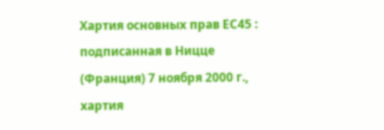Хартия основных прав ЕС45 : подписанная в Ницце (Франция) 7 ноября 2000 г., хартия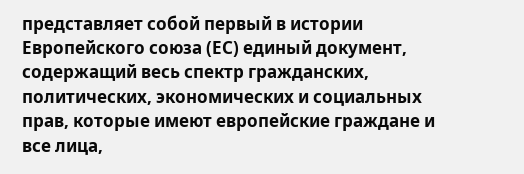представляет собой первый в истории Европейского союза (ЕС) единый документ, содержащий весь спектр гражданских, политических, экономических и социальных прав, которые имеют европейские граждане и все лица,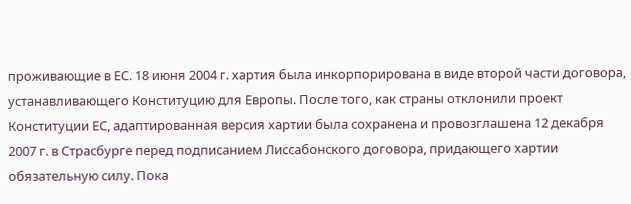проживающие в ЕС. 18 июня 2004 г. хартия была инкорпорирована в виде второй части договора, устанавливающего Конституцию для Европы. После того, как страны отклонили проект Конституции ЕС, адаптированная версия хартии была сохранена и провозглашена 12 декабря 2007 г. в Страсбурге перед подписанием Лиссабонского договора, придающего хартии обязательную силу. Пока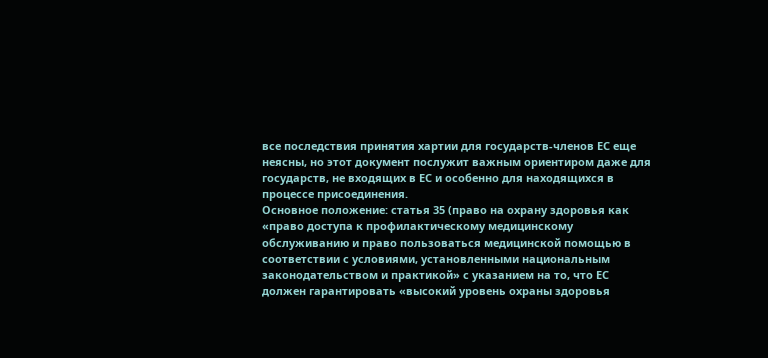все последствия принятия хартии для государств-членов ЕС еще неясны, но этот документ послужит важным ориентиром даже для государств, не входящих в ЕС и особенно для находящихся в процессе присоединения.
Основное положение: статья 35 (право на охрану здоровья как «право доступа к профилактическому медицинскому обслуживанию и право пользоваться медицинской помощью в соответствии с условиями, установленными национальным законодательством и практикой» с указанием на то, что ЕС должен гарантировать «высокий уровень охраны здоровья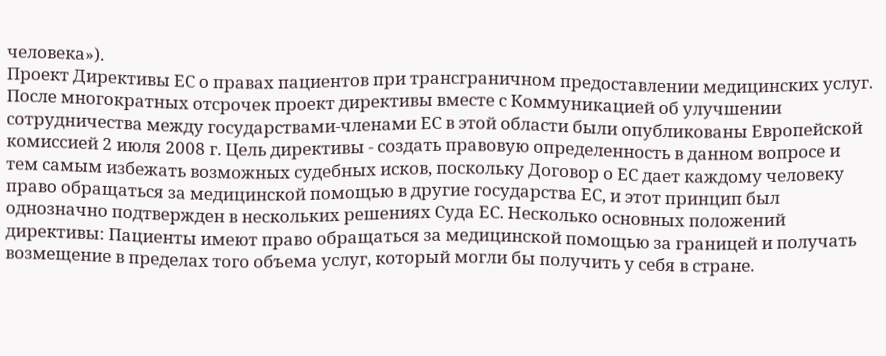человека»).
Проект Директивы ЕС о правах пациентов при трансграничном предоставлении медицинских услуг. После многократных отсрочек проект директивы вместе с Коммуникацией об улучшении сотрудничества между государствами-членами ЕС в этой области были опубликованы Европейской комиссией 2 июля 2008 г. Цель директивы - создать правовую определенность в данном вопросе и тем самым избежать возможных судебных исков, поскольку Договор о ЕС дает каждому человеку право обращаться за медицинской помощью в другие государства ЕС, и этот принцип был однозначно подтвержден в нескольких решениях Суда ЕС. Несколько основных положений директивы: Пациенты имеют право обращаться за медицинской помощью за границей и получать возмещение в пределах того объема услуг, который могли бы получить у себя в стране.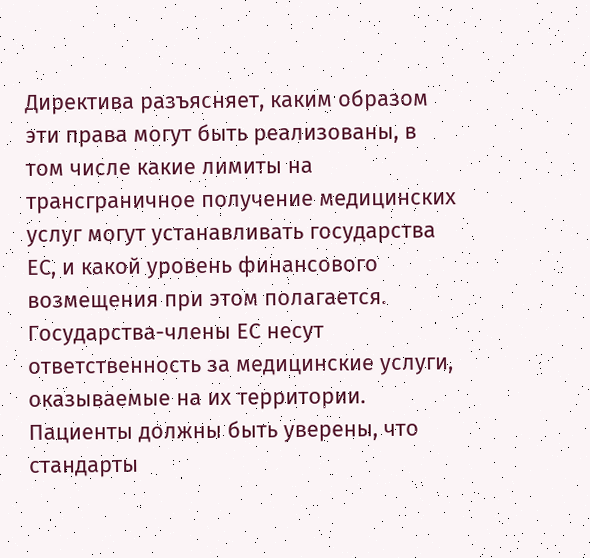Директива разъясняет, каким образом эти права могут быть реализованы, в том числе какие лимиты на трансграничное получение медицинских услуг могут устанавливать государства ЕС, и какой уровень финансового возмещения при этом полагается.
Государства-члены ЕС несут ответственность за медицинские услуги, оказываемые на их территории. Пациенты должны быть уверены, что стандарты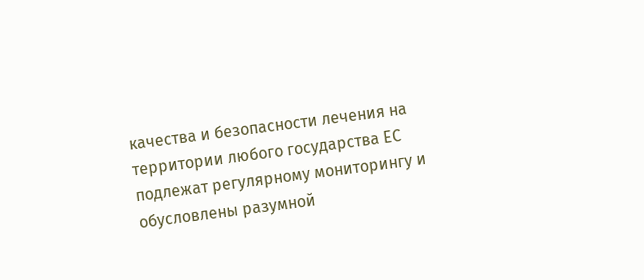качества и безопасности лечения на территории любого государства ЕС подлежат регулярному мониторингу и обусловлены разумной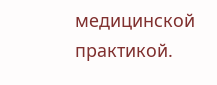медицинской практикой.